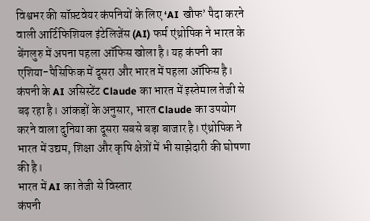विश्वभर की सॉफ़्टवेयर कंपनियों के लिए ‘AI खौफ’ पैदा करने वाली आर्टिफिशियल इंटेलिजेंस (AI) फर्म एंथ्रोपिक ने भारत के बेंगलुरु में अपना पहला ऑफिस खोला है। यह कंपनी का एशिया-पैसिफिक में दूसरा और भारत में पहला ऑफिस है।
कंपनी के AI असिस्टेंट Claude का भारत में इस्तेमाल तेजी से बढ़ रहा है। आंकड़ों के अनुसार, भारत Claude का उपयोग करने वाला दुनिया का दूसरा सबसे बड़ा बाजार है। एंथ्रोपिक ने भारत में उद्यम, शिक्षा और कृषि क्षेत्रों में भी साझेदारी की घोषणा की है।
भारत में AI का तेजी से विस्तार
कंपनी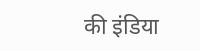की इंडिया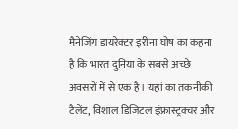मैनेजिंग डायरेक्टर इरीना घोष का कहना है कि भारत दुनिया के सबसे अच्छे अवसरों में से एक है। यहां का तकनीकी टैलेंट, विशाल डिजिटल इंफ्रास्ट्रक्चर और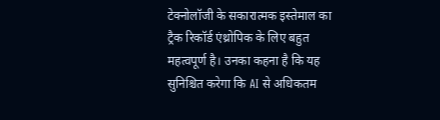टेक्नोलॉजी के सकारात्मक इस्तेमाल का ट्रैक रिकॉर्ड एंथ्रोपिक के लिए बहुत महत्वपूर्ण है। उनका कहना है कि यह सुनिश्चित करेगा कि AI से अधिकतम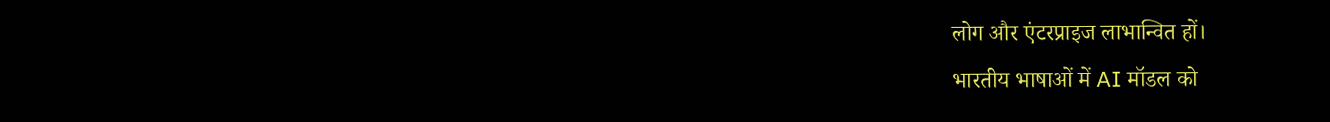लोग और एंटरप्राइज लाभान्वित हों।
भारतीय भाषाओं में AI मॉडल को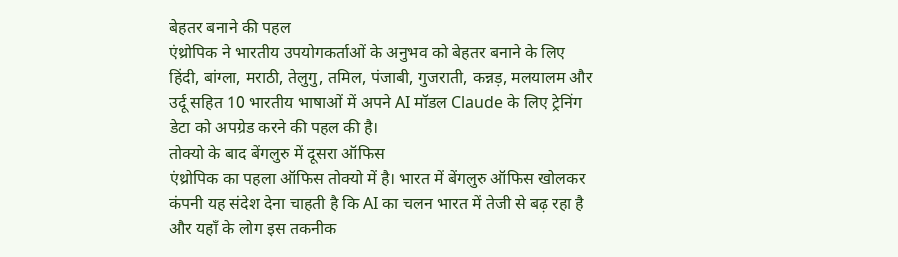बेहतर बनाने की पहल
एंथ्रोपिक ने भारतीय उपयोगकर्ताओं के अनुभव को बेहतर बनाने के लिए हिंदी, बांग्ला, मराठी, तेलुगु, तमिल, पंजाबी, गुजराती, कन्नड़, मलयालम और उर्दू सहित 10 भारतीय भाषाओं में अपने AI मॉडल Claude के लिए ट्रेनिंग डेटा को अपग्रेड करने की पहल की है।
तोक्यो के बाद बेंगलुरु में दूसरा ऑफिस
एंथ्रोपिक का पहला ऑफिस तोक्यो में है। भारत में बेंगलुरु ऑफिस खोलकर कंपनी यह संदेश देना चाहती है कि AI का चलन भारत में तेजी से बढ़ रहा है और यहाँ के लोग इस तकनीक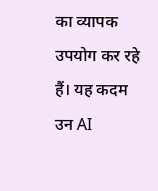का व्यापक उपयोग कर रहे हैं। यह कदम उन AI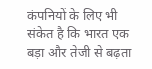कंपनियों के लिए भी संकेत है कि भारत एक बड़ा और तेजी से बढ़ता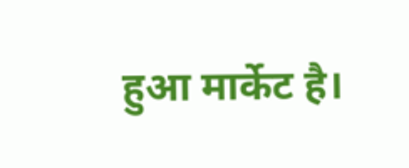हुआ मार्केट है।